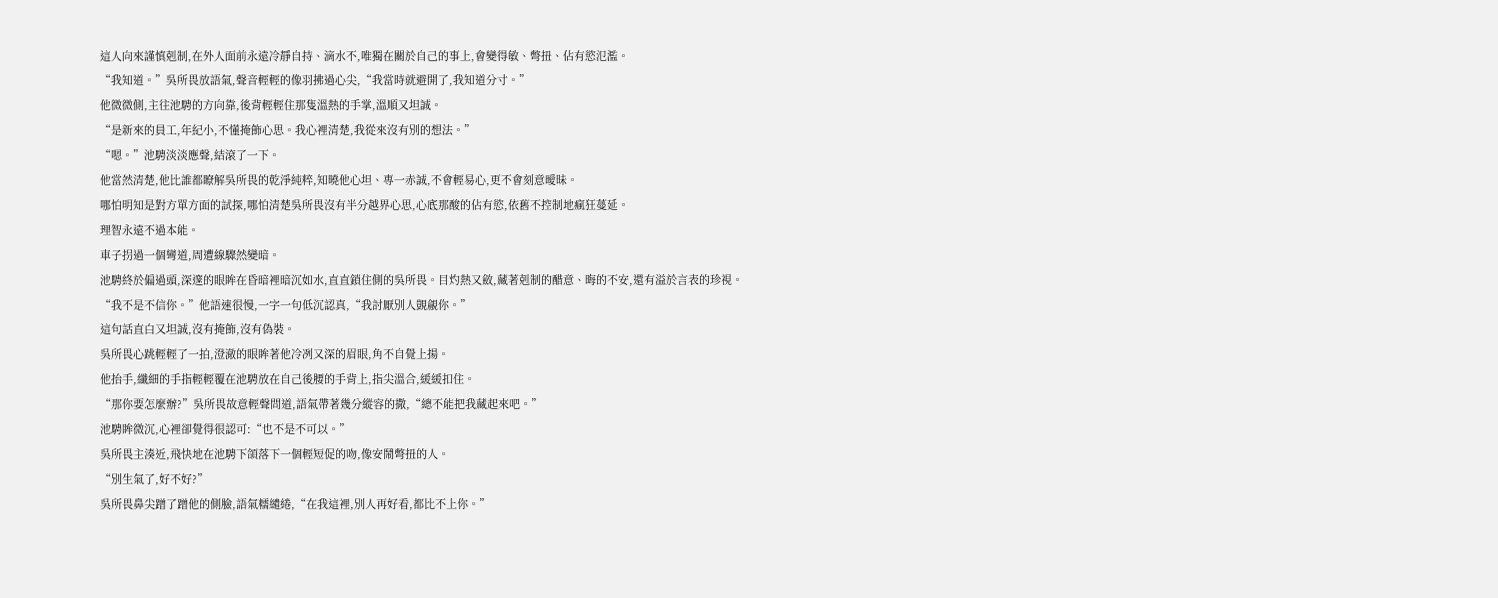這人向來謹慎剋制,在外人面前永遠冷靜自持、滴水不,唯獨在關於自己的事上,會變得敏、彆扭、佔有慾氾濫。
“我知道。”吳所畏放語氣,聲音輕輕的像羽拂過心尖,“我當時就避開了,我知道分寸。”
他微微側,主往池騁的方向靠,後背輕輕住那隻溫熱的手掌,溫順又坦誠。
“是新來的員工,年紀小,不懂掩飾心思。我心裡清楚,我從來沒有別的想法。”
“嗯。”池騁淡淡應聲,結滾了一下。
他當然清楚,他比誰都瞭解吳所畏的乾淨純粹,知曉他心坦、專一赤誠,不會輕易心,更不會刻意曖昧。
哪怕明知是對方單方面的試探,哪怕清楚吳所畏沒有半分越界心思,心底那酸的佔有慾,依舊不控制地瘋狂蔓延。
理智永遠不過本能。
車子拐過一個彎道,周遭線驟然變暗。
池騁終於偏過頭,深邃的眼眸在昏暗裡暗沉如水,直直鎖住側的吳所畏。目灼熱又斂,藏著剋制的醋意、晦的不安,還有溢於言表的珍視。
“我不是不信你。”他語速很慢,一字一句低沉認真,“我討厭別人覬覦你。”
這句話直白又坦誠,沒有掩飾,沒有偽裝。
吳所畏心跳輕輕了一拍,澄澈的眼眸著他冷冽又深的眉眼,角不自覺上揚。
他抬手,纖細的手指輕輕覆在池騁放在自己後腰的手背上,指尖溫合,緩緩扣住。
“那你要怎麼辦?”吳所畏故意輕聲問道,語氣帶著幾分縱容的撒,“總不能把我藏起來吧。”
池騁眸微沉,心裡卻覺得很認可:“也不是不可以。”
吳所畏主湊近,飛快地在池騁下頜落下一個輕短促的吻,像安鬧彆扭的人。
“別生氣了,好不好?”
吳所畏鼻尖蹭了蹭他的側臉,語氣糯繾綣,“在我這裡,別人再好看,都比不上你。”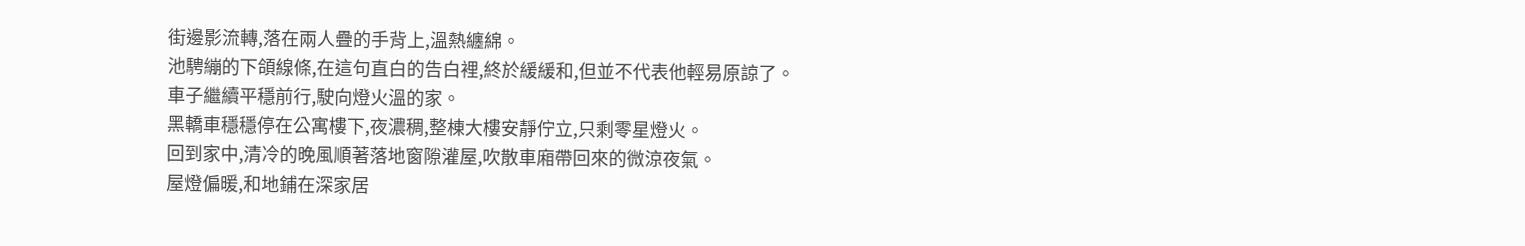街邊影流轉,落在兩人疊的手背上,溫熱纏綿。
池騁繃的下頜線條,在這句直白的告白裡,終於緩緩和,但並不代表他輕易原諒了。
車子繼續平穩前行,駛向燈火溫的家。
黑轎車穩穩停在公寓樓下,夜濃稠,整棟大樓安靜佇立,只剩零星燈火。
回到家中,清冷的晚風順著落地窗隙灌屋,吹散車廂帶回來的微涼夜氣。
屋燈偏暖,和地鋪在深家居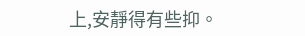上,安靜得有些抑。